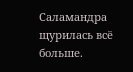Саламандра щурилась всё больше.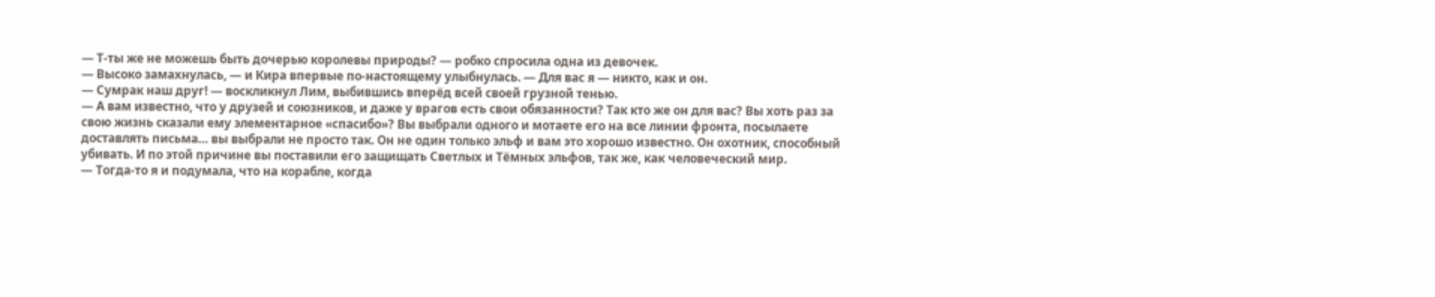— Т-ты же не можешь быть дочерью королевы природы? — робко спросила одна из девочек.
— Высоко замахнулась, — и Кира впервые по-настоящему улыбнулась. — Для вас я — никто, как и он.
— Сумрак наш друг! — воскликнул Лим, выбившись вперёд всей своей грузной тенью.
— А вам известно, что у друзей и союзников, и даже у врагов есть свои обязанности? Так кто же он для вас? Вы хоть раз за свою жизнь сказали ему элементарное «спасибо»? Вы выбрали одного и мотаете его на все линии фронта, посылаете доставлять письма… вы выбрали не просто так. Он не один только эльф и вам это хорошо известно. Он охотник, способный убивать. И по этой причине вы поставили его защищать Светлых и Тёмных эльфов, так же, как человеческий мир.
— Тогда-то я и подумала, что на корабле, когда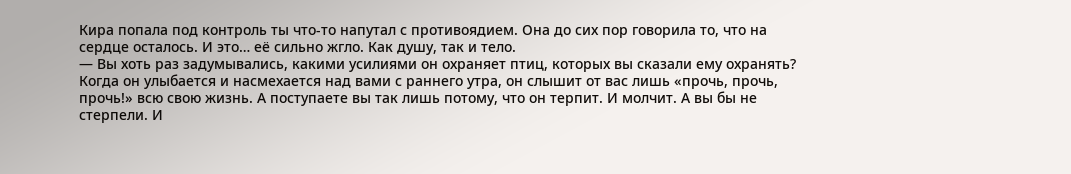Кира попала под контроль ты что-то напутал с противоядием. Она до сих пор говорила то, что на сердце осталось. И это… её сильно жгло. Как душу, так и тело.
— Вы хоть раз задумывались, какими усилиями он охраняет птиц, которых вы сказали ему охранять? Когда он улыбается и насмехается над вами с раннего утра, он слышит от вас лишь «прочь, прочь, прочь!» всю свою жизнь. А поступаете вы так лишь потому, что он терпит. И молчит. А вы бы не стерпели. И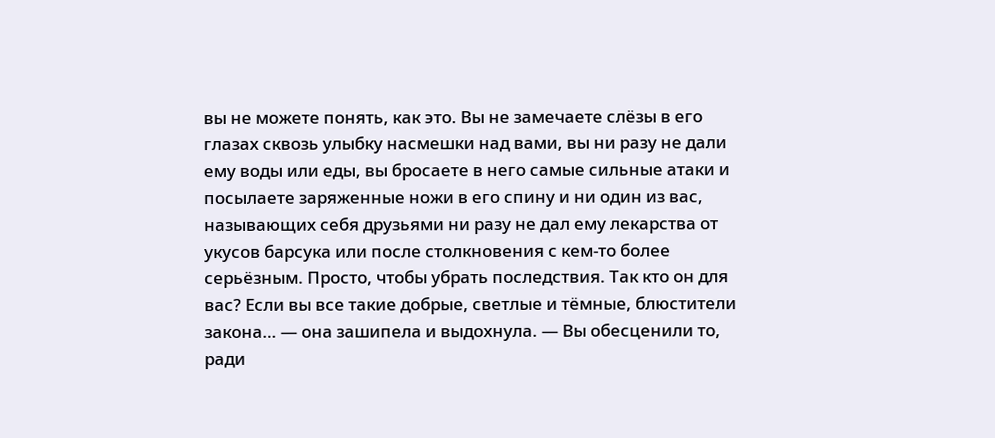вы не можете понять, как это. Вы не замечаете слёзы в его глазах сквозь улыбку насмешки над вами, вы ни разу не дали ему воды или еды, вы бросаете в него самые сильные атаки и посылаете заряженные ножи в его спину и ни один из вас, называющих себя друзьями ни разу не дал ему лекарства от укусов барсука или после столкновения с кем-то более серьёзным. Просто, чтобы убрать последствия. Так кто он для вас? Если вы все такие добрые, светлые и тёмные, блюстители закона… — она зашипела и выдохнула. — Вы обесценили то, ради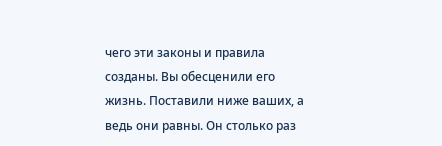чего эти законы и правила созданы. Вы обесценили его жизнь. Поставили ниже ваших, а ведь они равны. Он столько раз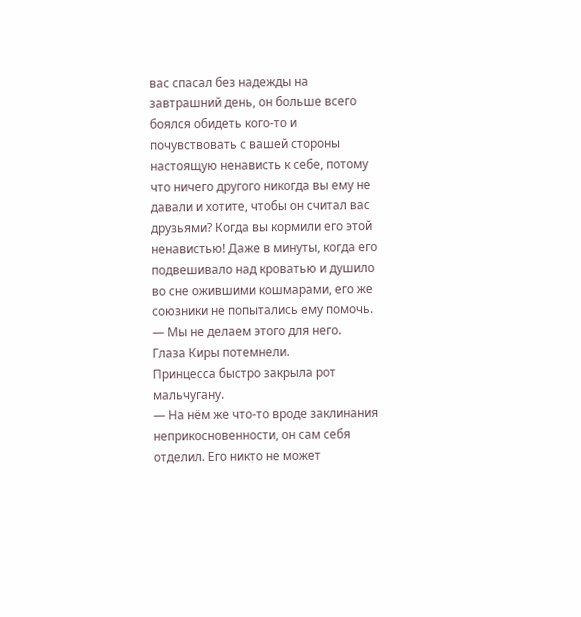вас спасал без надежды на завтрашний день, он больше всего боялся обидеть кого-то и почувствовать с вашей стороны настоящую ненависть к себе, потому что ничего другого никогда вы ему не давали и хотите, чтобы он считал вас друзьями? Когда вы кормили его этой ненавистью! Даже в минуты, когда его подвешивало над кроватью и душило во сне ожившими кошмарами, его же союзники не попытались ему помочь.
— Мы не делаем этого для него.
Глаза Киры потемнели.
Принцесса быстро закрыла рот мальчугану.
— На нём же что-то вроде заклинания неприкосновенности, он сам себя отделил. Его никто не может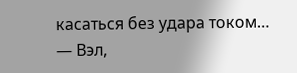касаться без удара током…
— Вэл,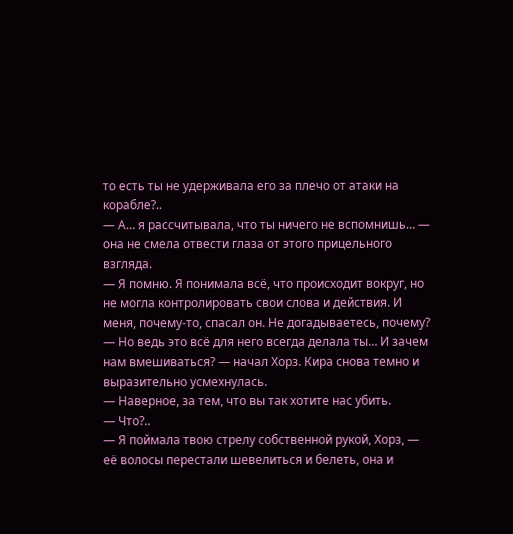то есть ты не удерживала его за плечо от атаки на корабле?..
— А… я рассчитывала, что ты ничего не вспомнишь… — она не смела отвести глаза от этого прицельного взгляда.
— Я помню. Я понимала всё, что происходит вокруг, но не могла контролировать свои слова и действия. И меня, почему-то, спасал он. Не догадываетесь, почему?
— Но ведь это всё для него всегда делала ты… И зачем нам вмешиваться? — начал Хорз. Кира снова темно и выразительно усмехнулась.
— Наверное, за тем, что вы так хотите нас убить.
— Что?..
— Я поймала твою стрелу собственной рукой, Хорз, — её волосы перестали шевелиться и белеть, она и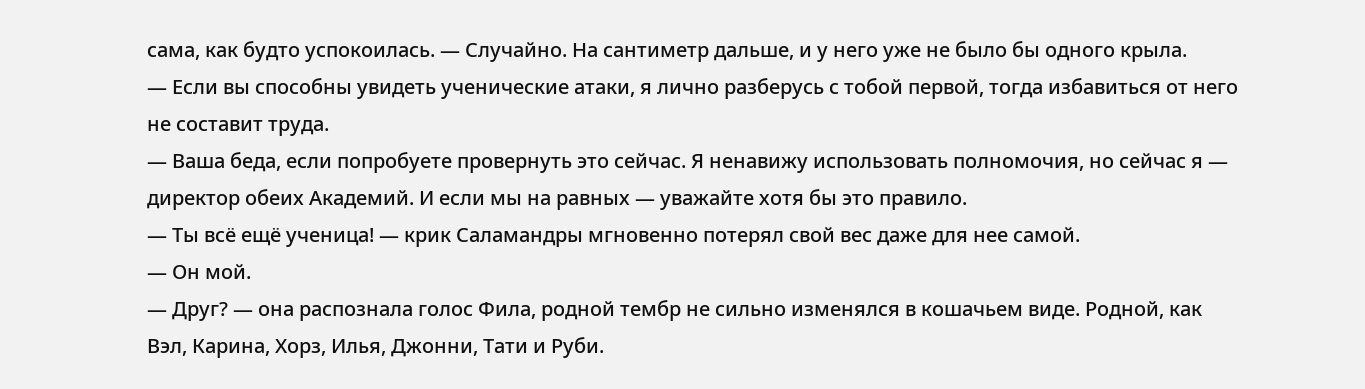сама, как будто успокоилась. — Случайно. На сантиметр дальше, и у него уже не было бы одного крыла.
— Если вы способны увидеть ученические атаки, я лично разберусь с тобой первой, тогда избавиться от него не составит труда.
— Ваша беда, если попробуете провернуть это сейчас. Я ненавижу использовать полномочия, но сейчас я — директор обеих Академий. И если мы на равных — уважайте хотя бы это правило.
— Ты всё ещё ученица! — крик Саламандры мгновенно потерял свой вес даже для нее самой.
— Он мой.
— Друг? — она распознала голос Фила, родной тембр не сильно изменялся в кошачьем виде. Родной, как Вэл, Карина, Хорз, Илья, Джонни, Тати и Руби.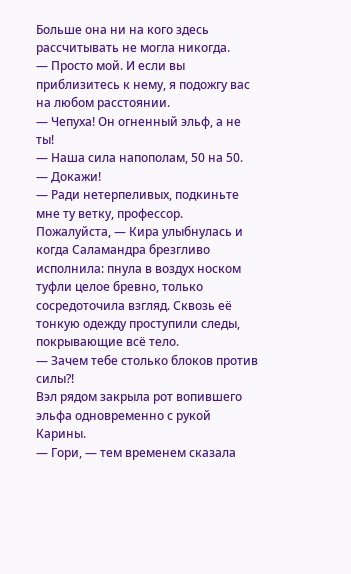Больше она ни на кого здесь рассчитывать не могла никогда.
— Просто мой. И если вы приблизитесь к нему, я подожгу вас на любом расстоянии.
— Чепуха! Он огненный эльф, а не ты!
— Наша сила напополам, 50 на 50.
— Докажи!
— Ради нетерпеливых, подкиньте мне ту ветку, профессор. Пожалуйста, — Кира улыбнулась и когда Саламандра брезгливо исполнила: пнула в воздух носком туфли целое бревно, только сосредоточила взгляд. Сквозь её тонкую одежду проступили следы, покрывающие всё тело.
— Зачем тебе столько блоков против силы?!
Вэл рядом закрыла рот вопившего эльфа одновременно с рукой Карины.
— Гори, — тем временем сказала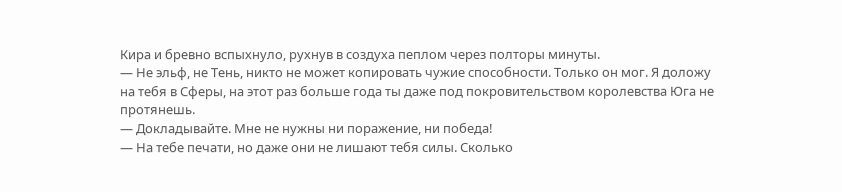Кира и бревно вспыхнуло, рухнув в создуха пеплом через полторы минуты.
— Не эльф, не Тень, никто не может копировать чужие способности. Только он мог. Я доложу на тебя в Сферы, на этот раз больше года ты даже под покровительством королевства Юга не протянешь.
— Докладывайте. Мне не нужны ни поражение, ни победа!
— На тебе печати, но даже они не лишают тебя силы. Сколько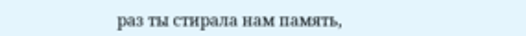раз ты стирала нам память,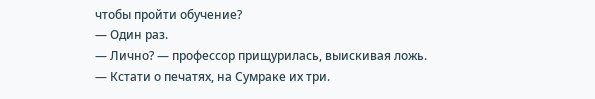чтобы пройти обучение?
— Один раз.
— Лично? — профессор прищурилась, выискивая ложь.
— Кстати о печатях, на Сумраке их три.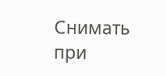Снимать при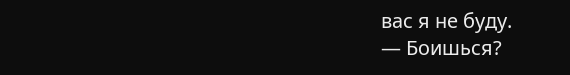вас я не буду.
— Боишься?